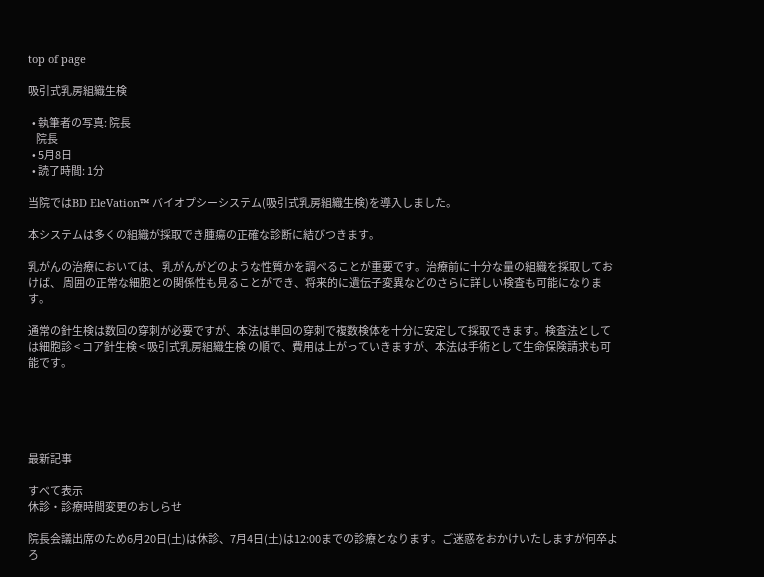top of page

吸引式乳房組織生検

  • 執筆者の写真: 院長
    院長
  • 5月8日
  • 読了時間: 1分

当院ではBD EleVation™ バイオプシーシステム(吸引式乳房組織生検)を導入しました。

本システムは多くの組織が採取でき腫瘍の正確な診断に結びつきます。

乳がんの治療においては、 乳がんがどのような性質かを調べることが重要です。治療前に十分な量の組織を採取しておけば、 周囲の正常な細胞との関係性も見ることができ、将来的に遺伝子変異などのさらに詳しい検査も可能になります。

通常の針生検は数回の穿刺が必要ですが、本法は単回の穿刺で複数検体を十分に安定して採取できます。検査法としては細胞診 < コア針生検 < 吸引式乳房組織生検 の順で、費用は上がっていきますが、本法は手術として生命保険請求も可能です。





最新記事

すべて表示
休診・診療時間変更のおしらせ

院長会議出席のため6月20日(土)は休診、7月4日(土)は12:00までの診療となります。ご迷惑をおかけいたしますが何卒よろ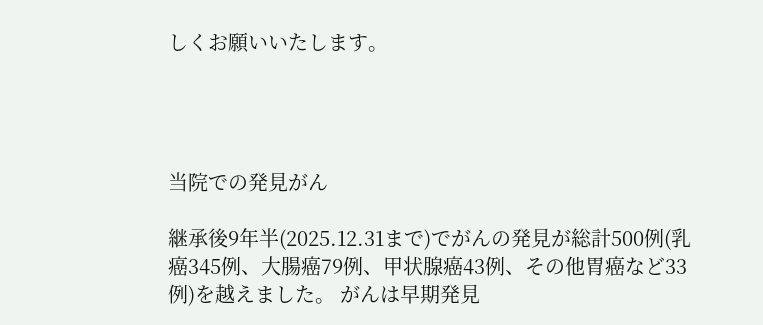しくお願いいたします。




当院での発見がん

継承後9年半(2025.12.31まで)でがんの発見が総計500例(乳癌345例、大腸癌79例、甲状腺癌43例、その他胃癌など33例)を越えました。 がんは早期発見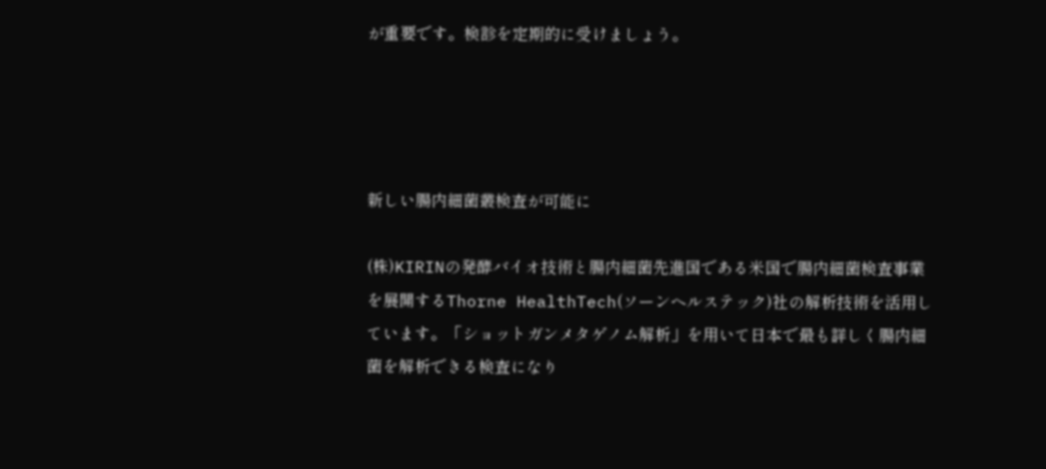が重要です。検診を定期的に受けましょう。




新しい腸内細菌叢検査が可能に

(株)KIRINの発酵バイオ技術と腸内細菌先進国である米国で腸内細菌検査事業を展開するThorne HealthTech(ソーンヘルステック)社の解析技術を活用しています。「ショットガンメタゲノム解析」を用いて日本で最も詳しく腸内細菌を解析できる検査になり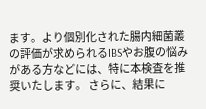ます。より個別化された腸内細菌叢の評価が求められるIBSやお腹の悩みがある方などには、特に本検査を推奨いたします。 さらに、結果に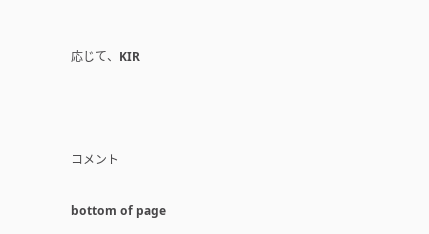応じて、KIR





コメント


bottom of page